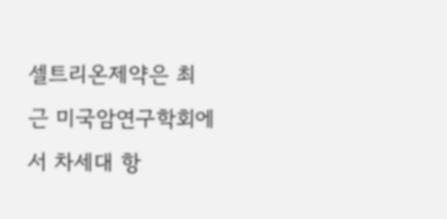셀트리온제약은 최근 미국암연구학회에서 차세대 항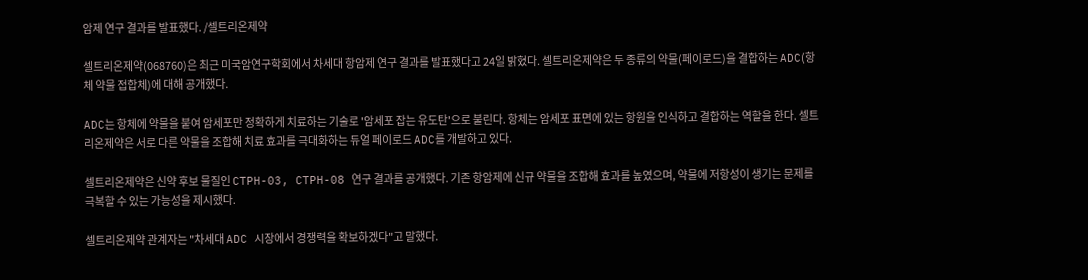암제 연구 결과를 발표했다. /셀트리온제약

셀트리온제약(068760)은 최근 미국암연구학회에서 차세대 항암제 연구 결과를 발표했다고 24일 밝혔다. 셀트리온제약은 두 종류의 약물(페이로드)을 결합하는 ADC(항체 약물 접합체)에 대해 공개했다.

ADC는 항체에 약물을 붙여 암세포만 정확하게 치료하는 기술로 '암세포 잡는 유도탄'으로 불린다. 항체는 암세포 표면에 있는 항원을 인식하고 결합하는 역할을 한다. 셀트리온제약은 서로 다른 약물을 조합해 치료 효과를 극대화하는 듀얼 페이로드 ADC를 개발하고 있다.

셀트리온제약은 신약 후보 물질인 CTPH-03, CTPH-08 연구 결과를 공개했다. 기존 항암제에 신규 약물을 조합해 효과를 높였으며, 약물에 저항성이 생기는 문제를 극복할 수 있는 가능성을 제시했다.

셀트리온제약 관계자는 "차세대 ADC 시장에서 경쟁력을 확보하겠다"고 말했다.